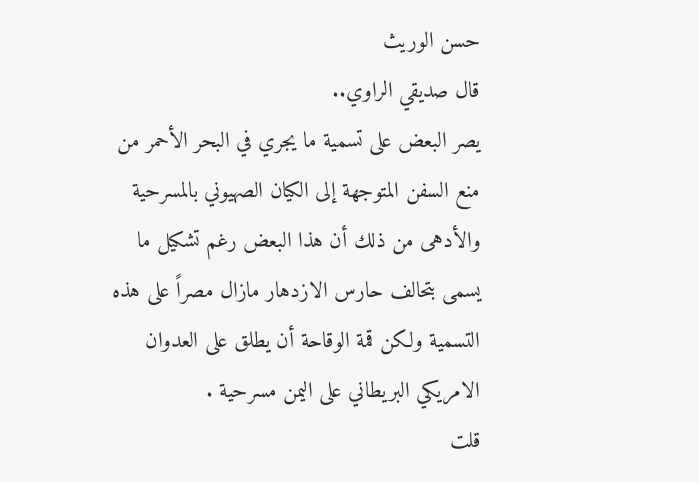حسن الوريث
قال صديقي الراوي..
يصر البعض على تسمية ما يجري في البحر الأحمر من منع السفن المتوجهة إلى الكيان الصهيوني بالمسرحية والأدهى من ذلك أن هذا البعض رغم تشكيل ما يسمى بتحالف حارس الازدهار مازال مصراً على هذه التسمية ولكن قمة الوقاحة أن يطلق على العدوان الامريكي البريطاني على اليمن مسرحية .
قلت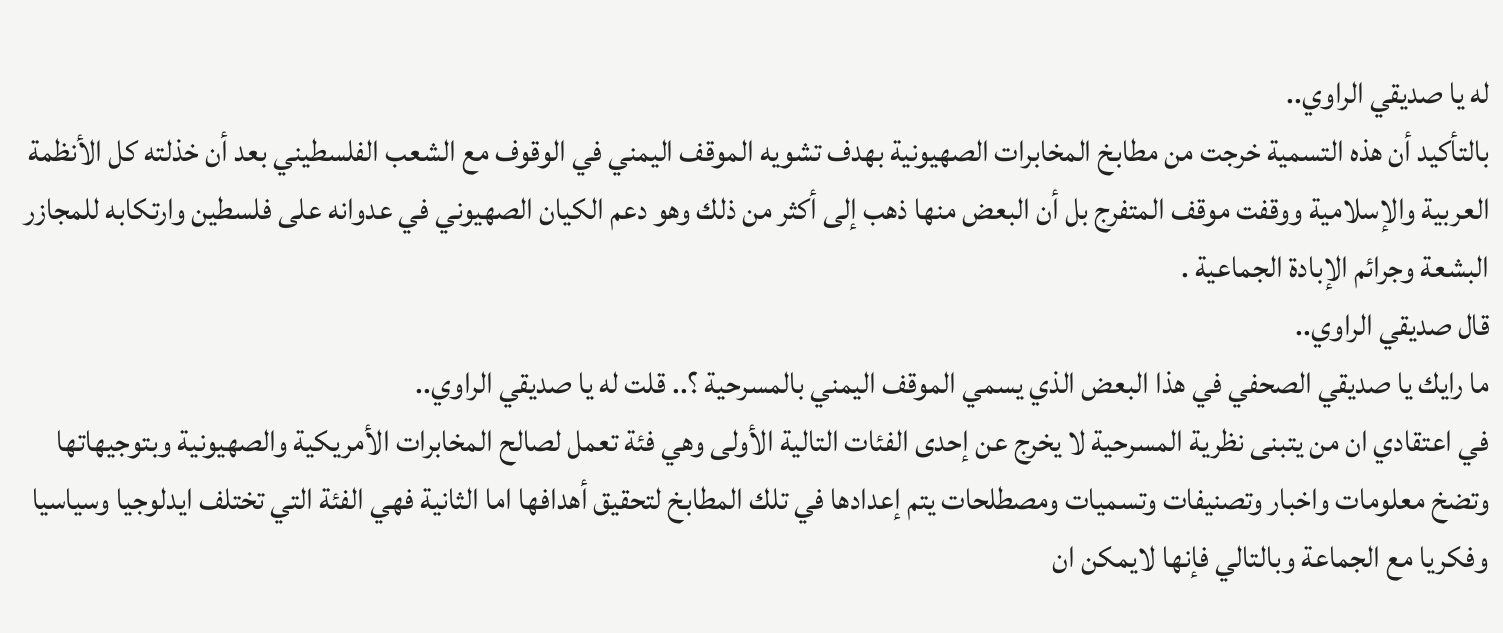له يا صديقي الراوي..
بالتأكيد أن هذه التسمية خرجت من مطابخ المخابرات الصهيونية بهدف تشويه الموقف اليمني في الوقوف مع الشعب الفلسطيني بعد أن خذلته كل الأنظمة العربية والإسلامية ووقفت موقف المتفرج بل أن البعض منها ذهب إلى أكثر من ذلك وهو دعم الكيان الصهيوني في عدوانه على فلسطين وارتكابه للمجازر البشعة وجرائم الإبادة الجماعية .
قال صديقي الراوي..
ما رايك يا صديقي الصحفي في هذا البعض الذي يسمي الموقف اليمني بالمسرحية ؟.. قلت له يا صديقي الراوي..
في اعتقادي ان من يتبنى نظرية المسرحية لا يخرج عن إحدى الفئات التالية الأولى وهي فئة تعمل لصالح المخابرات الأمريكية والصهيونية وبتوجيهاتها وتضخ معلومات واخبار وتصنيفات وتسميات ومصطلحات يتم إعدادها في تلك المطابخ لتحقيق أهدافها اما الثانية فهي الفئة التي تختلف ايدلوجيا وسياسيا وفكريا مع الجماعة وبالتالي فإنها لايمكن ان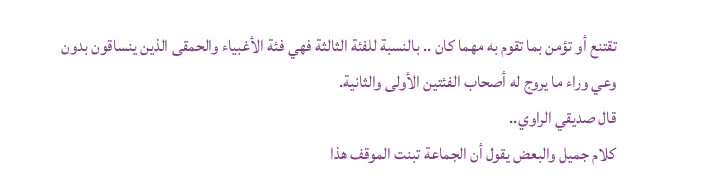تقتنع أو تؤمن بما تقوم به مهما كان .. بالنسبة للفئة الثالثة فهي فئة الأغبياء والحمقى الذين ينساقون بدون وعي وراء ما يروج له أصحاب الفئتين الأولى والثانية.
قال صديقي الراوي..
كلام جميل والبعض يقول أن الجماعة تبنت الموقف هذا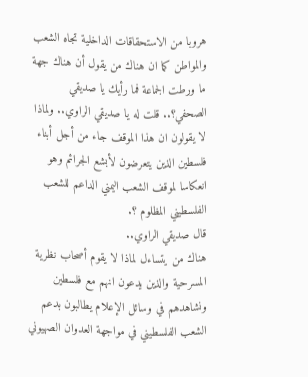هروبا من الاستحقاقات الداخلية تجاه الشعب والمواطن كما ان هناك من يقول أن هناك جهة ما ورطت الجماعة فما رأيك يا صديقي الصحفي؟.. قلت له يا صديقي الراوي.. ولماذا لا يقولون ان هذا الموقف جاء من أجل أبناء فلسطين الذين يتعرضون لأبشع الجرائم وهو انعكاسا لموقف الشعب اليمني الداعم للشعب الفلسطيني المظلوم ؟.
قال صديقي الراوي..
هناك من يتساءل لماذا لا يقوم أصحاب نظرية المسرحية والذين يدعون انهم مع فلسطين ونشاهدهم في وسائل الإعلام يطالبون بدعم الشعب الفلسطيني في مواجهة العدوان الصهيوني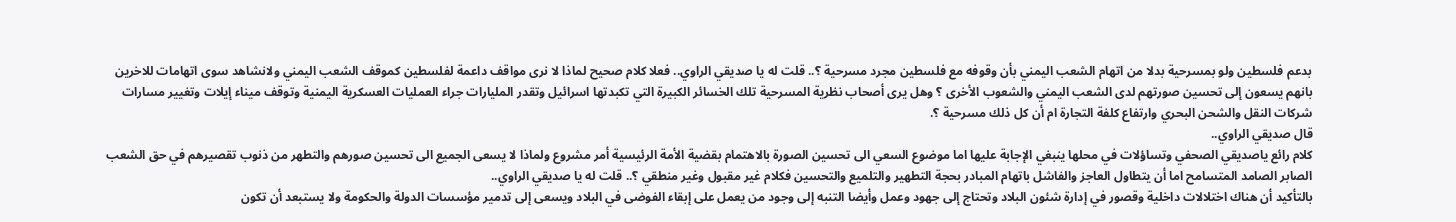بدعم فلسطين ولو بمسرحية بدلا من اتهام الشعب اليمني بأن وقوفه مع فلسطين مجرد مسرحية ؟.. قلت له يا صديقي الراوي.. فعلا كلام صحيح لماذا لا نرى مواقف داعمة لفلسطين كموقف الشعب اليمني ولانشاهد سوى اتهامات للاخرين بانهم يسعون إلى تحسين صورتهم لدى الشعب اليمني والشعوب الأخرى ؟ وهل يرى أصحاب نظرية المسرحية تلك الخسائر الكبيرة التي تكبدتها اسرائيل وتقدر المليارات جراء العمليات العسكرية اليمنية وتوقف ميناء إيلات وتغيير مسارات شركات النقل والشحن البحري وارتفاع كلفة التجارة ام أن كل ذلك مسرحية ؟.
قال صديقي الراوي..
كلام رائع ياصديقي الصحفي وتساؤلات في محلها ينبغي الإجابة عليها اما موضوع السعي الى تحسين الصورة بالاهتمام بقضية الأمة الرئيسية أمر مشروع ولماذا لا يسعى الجميع الى تحسين صورهم والتطهر من ذنوب تقصيرهم في حق الشعب الصابر الصامد المتسامح اما أن يتطاول العاجز والفاشل باتهام المبادر بحجة التطهير والتلميع والتحسين فكلام غير مقبول وغير منطقي ؟.. قلت له يا صديقي الراوي..
بالتأكيد أن هناك اختلالات داخلية وقصور في إدارة شئون البلاد وتحتاج إلى جهود وعمل وأيضا التنبه إلى وجود من يعمل على إبقاء الفوضى في البلاد ويسعى إلى تدمير مؤسسات الدولة والحكومة ولا يستبعد أن تكون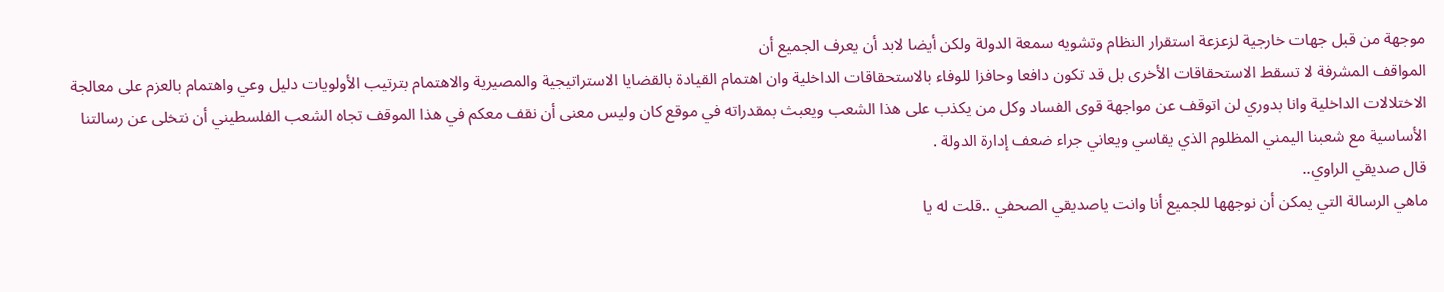موجهة من قبل جهات خارجية لزعزعة استقرار النظام وتشويه سمعة الدولة ولكن أيضا لابد أن يعرف الجميع أن
المواقف المشرفة لا تسقط الاستحقاقات الأخرى بل قد تكون دافعا وحافزا للوفاء بالاستحقاقات الداخلية وان اهتمام القيادة بالقضايا الاستراتيجية والمصيرية والاهتمام بترتيب الأولويات دليل وعي واهتمام بالعزم على معالجة الاختلالات الداخلية وانا بدوري لن اتوقف عن مواجهة قوى الفساد وكل من يكذب على هذا الشعب ويعبث بمقدراته في موقع كان وليس معنى أن نقف معكم في هذا الموقف تجاه الشعب الفلسطيني أن نتخلى عن رسالتنا الأساسية مع شعبنا اليمني المظلوم الذي يقاسي ويعاني جراء ضعف إدارة الدولة .
قال صديقي الراوي..
ماهي الرسالة التي يمكن أن نوجهها للجميع أنا وانت ياصديقي الصحفي ..قلت له يا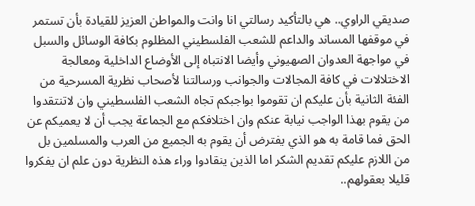صديقي الراوي.. هي بالتأكيد رسالتي انا وانت والمواطن العزيز للقيادة بأن تستمر في موقفها المساند والداعم للشعب الفلسطيني المظلوم بكافة الوسائل والسبل في مواجهة العدوان الصهيوني وأيضا الانتباه إلى الأوضاع الداخلية ومعالجة الاختلالات في كافة المجالات والجوانب ورسالتنا لأصحاب نظرية المسرحية من الفئة الثانية بأن عليكم ان تقوموا بواجبكم تجاه الشعب الفلسطيني وان لاتنتقدوا من يقوم بهذا الواجب نيابة عنكم وان اختلافكم مع الجماعة يجب أن لا يعميكم عن الحق فما قامة به هو الذي يفترض أن يقوم به الجميع من العرب والمسلمين بل من اللازم عليكم تقديم الشكر اما الذين ينقادوا وراء هذه النظرية دون علم ان يفكروا قليلا بعقولهم..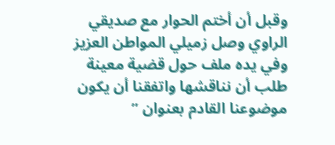وقبل أن أختم الحوار مع صديقي الراوي وصل زميلي المواطن العزيز وفي يده ملف حول قضية معينة طلب أن نناقشها واتفقنا أن يكون موضوعنا القادم بعنوان ”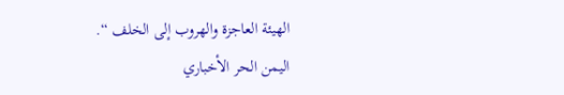الهيئة العاجزة والهروب إلى الخلف “.
اليمن الحر الأخباري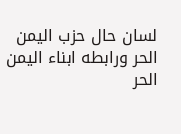لسان حال حزب اليمن الحر ورابطه ابناء اليمن الحر